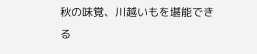秋の味覚、川越いもを堪能できる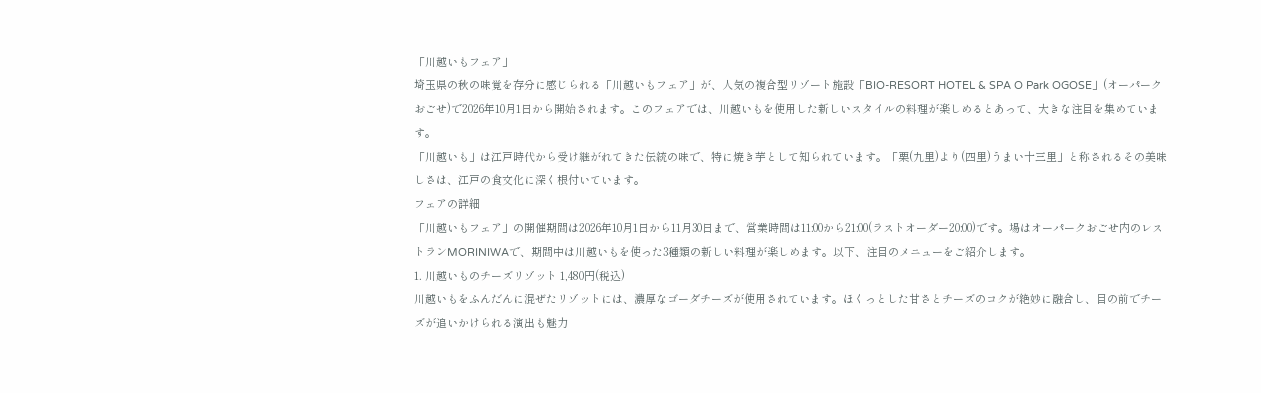「川越いもフェア」
埼玉県の秋の味覚を存分に感じられる「川越いもフェア」が、人気の複合型リゾート施設「BIO-RESORT HOTEL & SPA O Park OGOSE」(オーパークおごせ)で2026年10月1日から開始されます。このフェアでは、川越いもを使用した新しいスタイルの料理が楽しめるとあって、大きな注目を集めています。
「川越いも」は江戸時代から受け継がれてきた伝統の味で、特に焼き芋として知られています。「栗(九里)より(四里)うまい十三里」と称されるその美味しさは、江戸の食文化に深く根付いています。
フェアの詳細
「川越いもフェア」の開催期間は2026年10月1日から11月30日まで、営業時間は11:00から21:00(ラストオーダー20:00)です。場はオーパークおごせ内のレストランMORINIWAで、期間中は川越いもを使った3種類の新しい料理が楽しめます。以下、注目のメニューをご紹介します。
1. 川越いものチーズリゾット 1,480円(税込)
川越いもをふんだんに混ぜたリゾットには、濃厚なゴーダチーズが使用されています。ほくっとした甘さとチーズのコクが絶妙に融合し、目の前でチーズが追いかけられる演出も魅力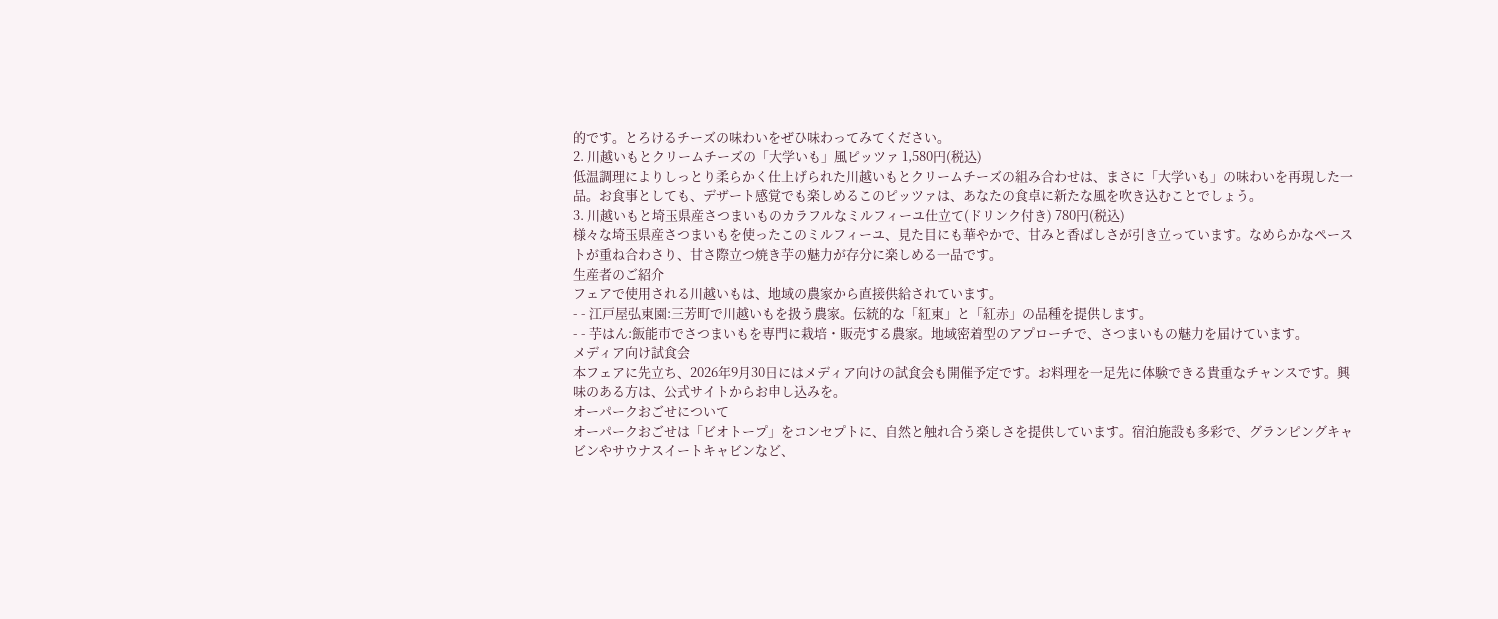的です。とろけるチーズの味わいをぜひ味わってみてください。
2. 川越いもとクリームチーズの「大学いも」風ピッツァ 1,580円(税込)
低温調理によりしっとり柔らかく仕上げられた川越いもとクリームチーズの組み合わせは、まさに「大学いも」の味わいを再現した一品。お食事としても、デザート感覚でも楽しめるこのピッツァは、あなたの食卓に新たな風を吹き込むことでしょう。
3. 川越いもと埼玉県産さつまいものカラフルなミルフィーユ仕立て(ドリンク付き) 780円(税込)
様々な埼玉県産さつまいもを使ったこのミルフィーユ、見た目にも華やかで、甘みと香ばしさが引き立っています。なめらかなペーストが重ね合わさり、甘さ際立つ焼き芋の魅力が存分に楽しめる一品です。
生産者のご紹介
フェアで使用される川越いもは、地域の農家から直接供給されています。
- - 江戸屋弘東園:三芳町で川越いもを扱う農家。伝統的な「紅東」と「紅赤」の品種を提供します。
- - 芋はん:飯能市でさつまいもを専門に栽培・販売する農家。地域密着型のアプローチで、さつまいもの魅力を届けています。
メディア向け試食会
本フェアに先立ち、2026年9月30日にはメディア向けの試食会も開催予定です。お料理を一足先に体験できる貴重なチャンスです。興味のある方は、公式サイトからお申し込みを。
オーパークおごせについて
オーパークおごせは「ビオトープ」をコンセプトに、自然と触れ合う楽しさを提供しています。宿泊施設も多彩で、グランピングキャビンやサウナスイートキャビンなど、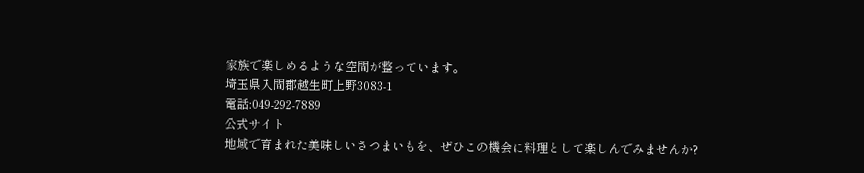家族で楽しめるような空間が整っています。
埼玉県入間郡越生町上野3083-1
電話:049-292-7889
公式サイト
地域で育まれた美味しいさつまいもを、ぜひこの機会に料理として楽しんでみませんか?